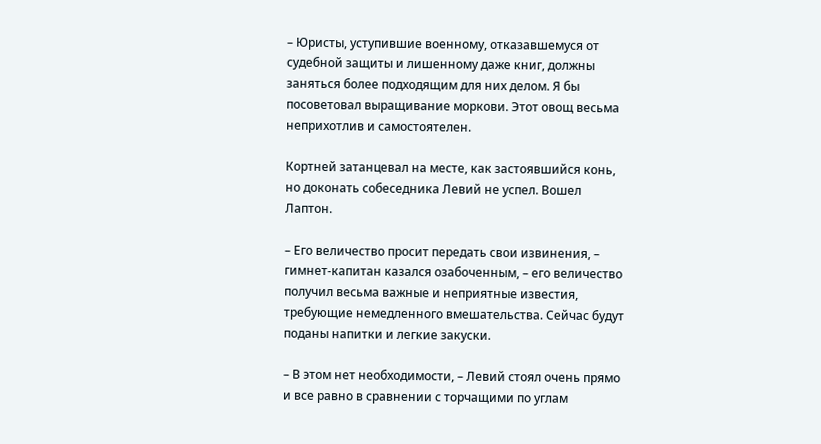– Юристы, уступившие военному, отказавшемуся от судебной защиты и лишенному даже книг, должны заняться более подходящим для них делом. Я бы посоветовал выращивание моркови. Этот овощ весьма неприхотлив и самостоятелен.

Кортней затанцевал на месте, как застоявшийся конь, но доконать собеседника Левий не успел. Вошел Лаптон.

– Его величество просит передать свои извинения, – гимнет-капитан казался озабоченным, – его величество получил весьма важные и неприятные известия, требующие немедленного вмешательства. Сейчас будут поданы напитки и легкие закуски.

– В этом нет необходимости, – Левий стоял очень прямо и все равно в сравнении с торчащими по углам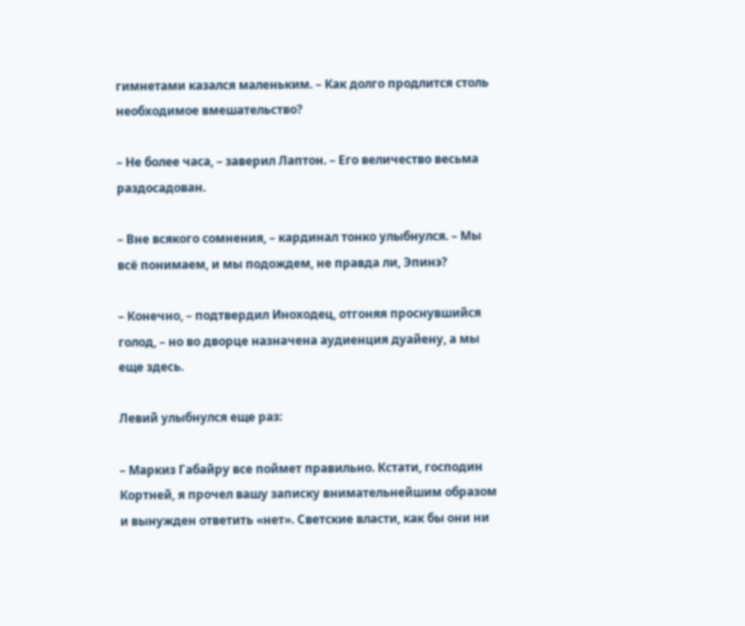гимнетами казался маленьким. – Как долго продлится столь необходимое вмешательство?

– Не более часа, – заверил Лаптон. – Его величество весьма раздосадован.

– Вне всякого сомнения, – кардинал тонко улыбнулся. – Мы всё понимаем, и мы подождем, не правда ли, Эпинэ?

– Конечно, – подтвердил Иноходец, отгоняя проснувшийся голод, – но во дворце назначена аудиенция дуайену, а мы еще здесь.

Левий улыбнулся еще раз:

– Маркиз Габайру все поймет правильно. Кстати, господин Кортней, я прочел вашу записку внимательнейшим образом и вынужден ответить «нет». Светские власти, как бы они ни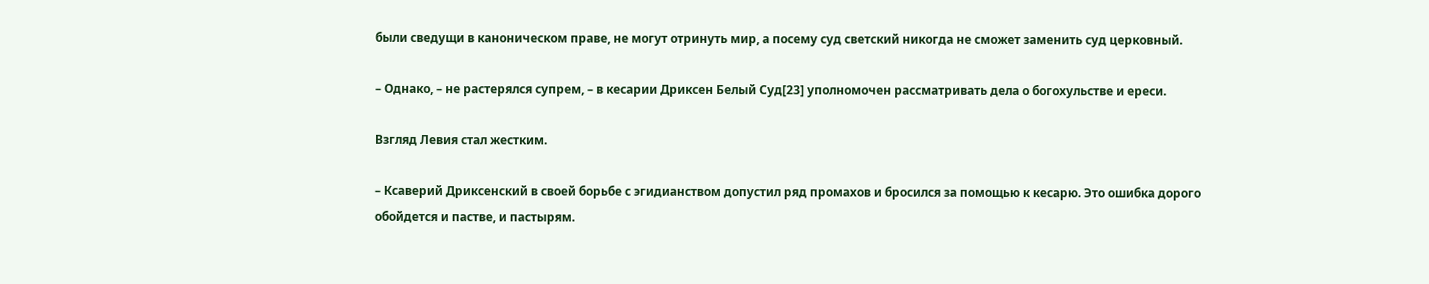были сведущи в каноническом праве, не могут отринуть мир, а посему суд светский никогда не сможет заменить суд церковный.

– Однако, – не растерялся супрем, – в кесарии Дриксен Белый Суд[23] уполномочен рассматривать дела о богохульстве и ереси.

Взгляд Левия стал жестким.

– Ксаверий Дриксенский в своей борьбе с эгидианством допустил ряд промахов и бросился за помощью к кесарю. Это ошибка дорого обойдется и пастве, и пастырям.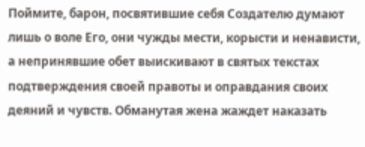Поймите, барон, посвятившие себя Создателю думают лишь о воле Его, они чужды мести, корысти и ненависти, а непринявшие обет выискивают в святых текстах подтверждения своей правоты и оправдания своих деяний и чувств. Обманутая жена жаждет наказать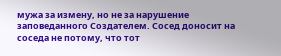мужа за измену, но не за нарушение заповеданного Создателем. Сосед доносит на соседа не потому, что тот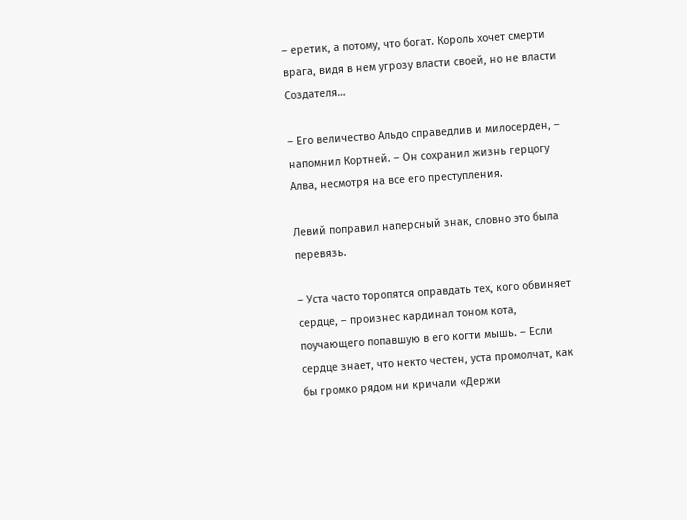– еретик, а потому, что богат. Король хочет смерти врага, видя в нем угрозу власти своей, но не власти Создателя…

– Его величество Альдо справедлив и милосерден, – напомнил Кортней. – Он сохранил жизнь герцогу Алва, несмотря на все его преступления.

Левий поправил наперсный знак, словно это была перевязь.

– Уста часто торопятся оправдать тех, кого обвиняет сердце, – произнес кардинал тоном кота, поучающего попавшую в его когти мышь. – Если сердце знает, что некто честен, уста промолчат, как бы громко рядом ни кричали «Держи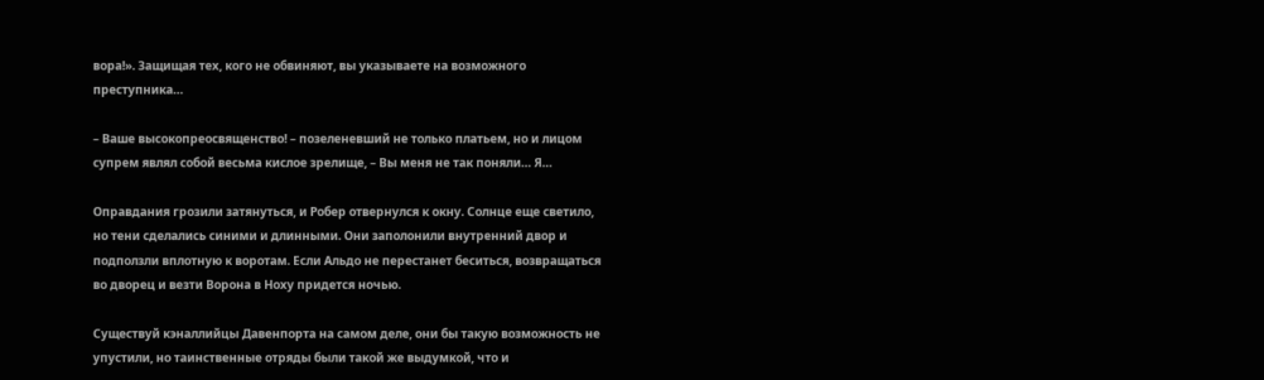вора!». Защищая тех, кого не обвиняют, вы указываете на возможного преступника…

– Ваше высокопреосвященство! – позеленевший не только платьем, но и лицом супрем являл собой весьма кислое зрелище, – Вы меня не так поняли… Я…

Оправдания грозили затянуться, и Робер отвернулся к окну. Солнце еще светило, но тени сделались синими и длинными. Они заполонили внутренний двор и подползли вплотную к воротам. Если Альдо не перестанет беситься, возвращаться во дворец и везти Ворона в Ноху придется ночью.

Существуй кэналлийцы Давенпорта на самом деле, они бы такую возможность не упустили, но таинственные отряды были такой же выдумкой, что и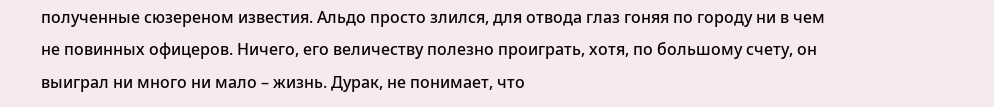полученные сюзереном известия. Альдо просто злился, для отвода глаз гоняя по городу ни в чем не повинных офицеров. Ничего, его величеству полезно проиграть, хотя, по большому счету, он выиграл ни много ни мало – жизнь. Дурак, не понимает, что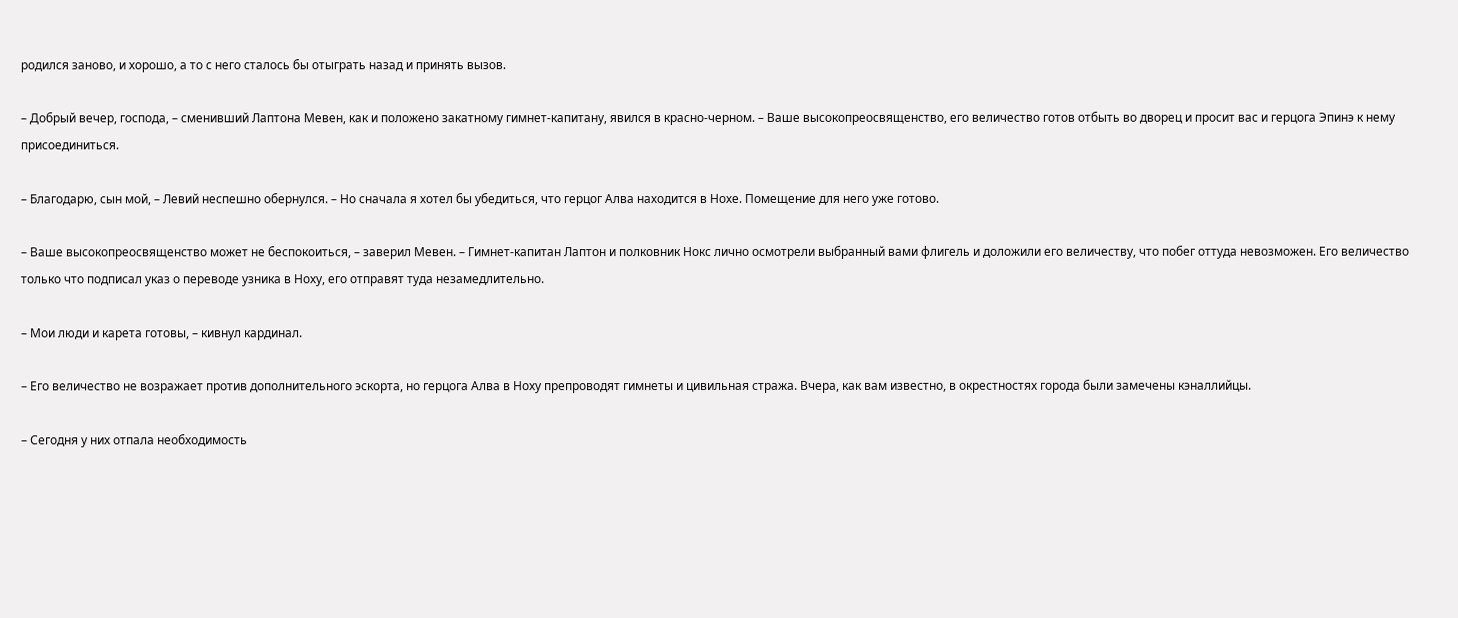родился заново, и хорошо, а то с него сталось бы отыграть назад и принять вызов.

– Добрый вечер, господа, – сменивший Лаптона Мевен, как и положено закатному гимнет-капитану, явился в красно-черном. – Ваше высокопреосвященство, его величество готов отбыть во дворец и просит вас и герцога Эпинэ к нему присоединиться.

– Благодарю, сын мой, – Левий неспешно обернулся. – Но сначала я хотел бы убедиться, что герцог Алва находится в Нохе. Помещение для него уже готово.

– Ваше высокопреосвященство может не беспокоиться, – заверил Мевен. – Гимнет-капитан Лаптон и полковник Нокс лично осмотрели выбранный вами флигель и доложили его величеству, что побег оттуда невозможен. Его величество только что подписал указ о переводе узника в Ноху, его отправят туда незамедлительно.

– Мои люди и карета готовы, – кивнул кардинал.

– Его величество не возражает против дополнительного эскорта, но герцога Алва в Ноху препроводят гимнеты и цивильная стража. Вчера, как вам известно, в окрестностях города были замечены кэналлийцы.

– Сегодня у них отпала необходимость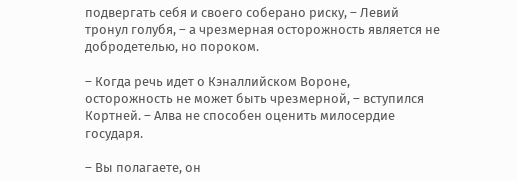подвергать себя и своего соберано риску, – Левий тронул голубя, – а чрезмерная осторожность является не добродетелью, но пороком.

– Когда речь идет о Кэналлийском Вороне, осторожность не может быть чрезмерной, – вступился Кортней. – Алва не способен оценить милосердие государя.

– Вы полагаете, он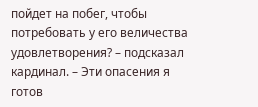пойдет на побег, чтобы потребовать у его величества удовлетворения? – подсказал кардинал. – Эти опасения я готов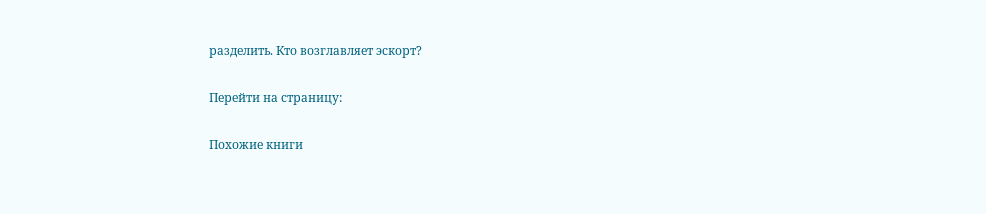разделить. Кто возглавляет эскорт?

Перейти на страницу:

Похожие книги